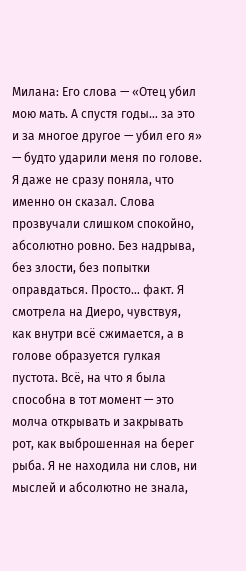Милана: Его слова — «Отец убил мою мать. А спустя годы… за это и за многое другое — убил его я» — будто ударили меня по голове. Я даже не сразу поняла, что именно он сказал. Слова прозвучали слишком спокойно, абсолютно ровно. Без надрыва, без злости, без попытки оправдаться. Просто… факт. Я смотрела на Диеро, чувствуя, как внутри всё сжимается, а в голове образуется гулкая пустота. Всё, на что я была способна в тот момент — это молча открывать и закрывать рот, как выброшенная на берег рыба. Я не находила ни слов, ни мыслей и абсолютно не знала,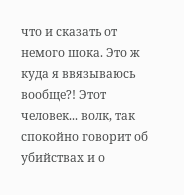что и сказать от немого шока. Это ж куда я ввязываюсь вообще?! Этот человек... волк, так спокойно говорит об убийствах и о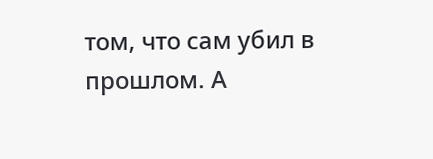том, что сам убил в прошлом. А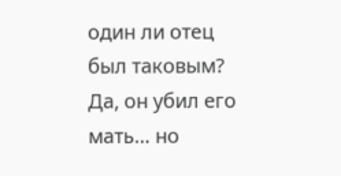один ли отец был таковым? Да, он убил его мать… но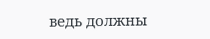ведь должны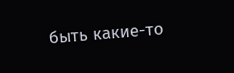быть какие-то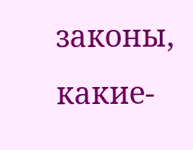законы, какие-